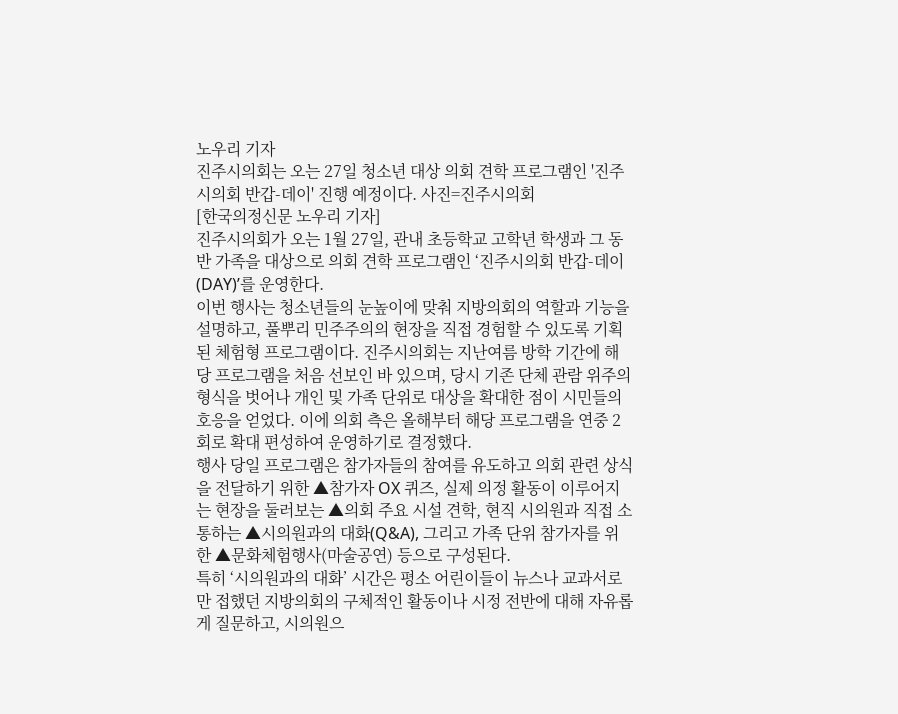노우리 기자
진주시의회는 오는 27일 청소년 대상 의회 견학 프로그램인 '진주시의회 반갑-데이' 진행 예정이다. 사진=진주시의회
[한국의정신문 노우리 기자]
진주시의회가 오는 1월 27일, 관내 초등학교 고학년 학생과 그 동반 가족을 대상으로 의회 견학 프로그램인 ‘진주시의회 반갑-데이(DAY)’를 운영한다.
이번 행사는 청소년들의 눈높이에 맞춰 지방의회의 역할과 기능을 설명하고, 풀뿌리 민주주의의 현장을 직접 경험할 수 있도록 기획된 체험형 프로그램이다. 진주시의회는 지난여름 방학 기간에 해당 프로그램을 처음 선보인 바 있으며, 당시 기존 단체 관람 위주의 형식을 벗어나 개인 및 가족 단위로 대상을 확대한 점이 시민들의 호응을 얻었다. 이에 의회 측은 올해부터 해당 프로그램을 연중 2회로 확대 편성하여 운영하기로 결정했다.
행사 당일 프로그램은 참가자들의 참여를 유도하고 의회 관련 상식을 전달하기 위한 ▲참가자 OX 퀴즈, 실제 의정 활동이 이루어지는 현장을 둘러보는 ▲의회 주요 시설 견학, 현직 시의원과 직접 소통하는 ▲시의원과의 대화(Q&A), 그리고 가족 단위 참가자를 위한 ▲문화체험행사(마술공연) 등으로 구성된다.
특히 ‘시의원과의 대화’ 시간은 평소 어린이들이 뉴스나 교과서로만 접했던 지방의회의 구체적인 활동이나 시정 전반에 대해 자유롭게 질문하고, 시의원으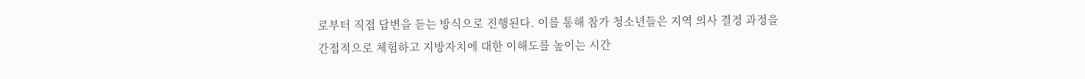로부터 직접 답변을 듣는 방식으로 진행된다. 이를 통해 참가 청소년들은 지역 의사 결정 과정을 간접적으로 체험하고 지방자치에 대한 이해도를 높이는 시간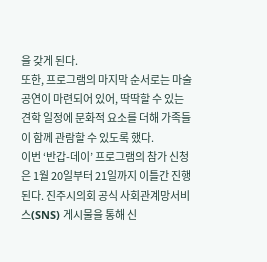을 갖게 된다.
또한, 프로그램의 마지막 순서로는 마술 공연이 마련되어 있어, 딱딱할 수 있는 견학 일정에 문화적 요소를 더해 가족들이 함께 관람할 수 있도록 했다.
이번 ‘반갑-데이’ 프로그램의 참가 신청은 1월 20일부터 21일까지 이틀간 진행된다. 진주시의회 공식 사회관계망서비스(SNS) 게시물을 통해 신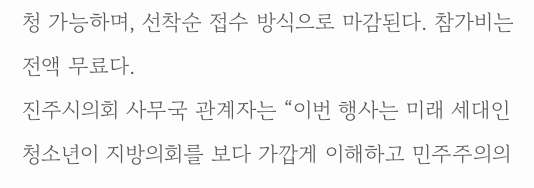청 가능하며, 선착순 접수 방식으로 마감된다. 참가비는 전액 무료다.
진주시의회 사무국 관계자는 “이번 행사는 미래 세대인 청소년이 지방의회를 보다 가깝게 이해하고 민주주의의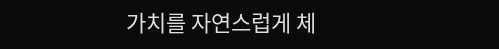가치를 자연스럽게 체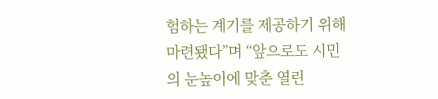험하는 계기를 제공하기 위해 마련됐다”며 “앞으로도 시민의 눈높이에 맞춘 열린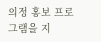의정 홍보 프로그램을 지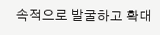속적으로 발굴하고 확대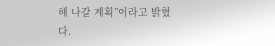해 나갈 계획”이라고 밝혔다.